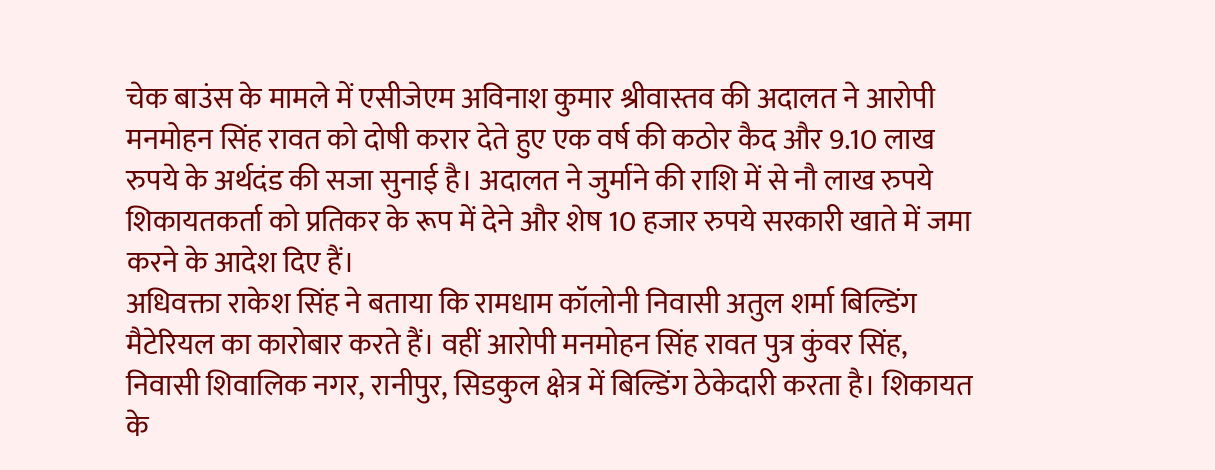चेक बाउंस के मामले में एसीजेएम अविनाश कुमार श्रीवास्तव की अदालत ने आरोपी मनमोहन सिंह रावत को दोषी करार देते हुए एक वर्ष की कठोर कैद और 9.10 लाख रुपये के अर्थदंड की सजा सुनाई है। अदालत ने जुर्माने की राशि में से नौ लाख रुपये शिकायतकर्ता को प्रतिकर के रूप में देने और शेष 10 हजार रुपये सरकारी खाते में जमा करने के आदेश दिए हैं।
अधिवक्ता राकेश सिंह ने बताया कि रामधाम कॉलोनी निवासी अतुल शर्मा बिल्डिंग मैटेरियल का कारोबार करते हैं। वहीं आरोपी मनमोहन सिंह रावत पुत्र कुंवर सिंह, निवासी शिवालिक नगर, रानीपुर, सिडकुल क्षेत्र में बिल्डिंग ठेकेदारी करता है। शिकायत के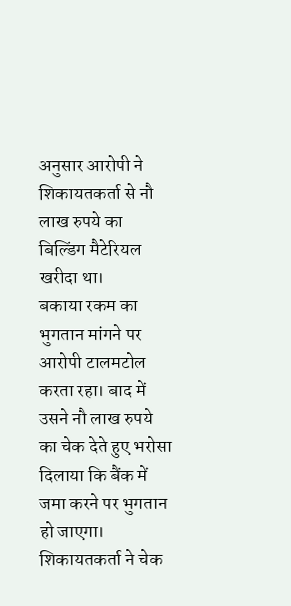अनुसार आरोपी ने शिकायतकर्ता से नौ लाख रुपये का बिल्डिंग मैटेरियल खरीदा था।
बकाया रकम का भुगतान मांगने पर आरोपी टालमटोल करता रहा। बाद में उसने नौ लाख रुपये का चेक देते हुए भरोसा दिलाया कि बैंक में जमा करने पर भुगतान हो जाएगा। शिकायतकर्ता ने चेक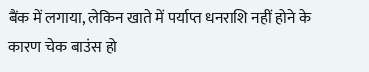बैंक में लगाया, लेकिन खाते में पर्याप्त धनराशि नहीं होने के कारण चेक बाउंस हो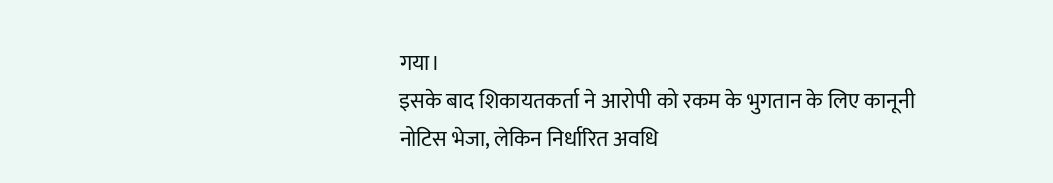गया।
इसके बाद शिकायतकर्ता ने आरोपी को रकम के भुगतान के लिए कानूनी नोटिस भेजा, लेकिन निर्धारित अवधि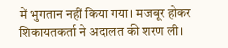में भुगतान नहीं किया गया। मजबूर होकर शिकायतकर्ता ने अदालत की शरण ली।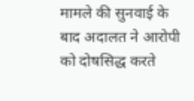मामले की सुनवाई के बाद अदालत ने आरोपी को दोषसिद्ध करते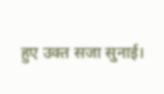हुए उक्त सजा सुनाई।